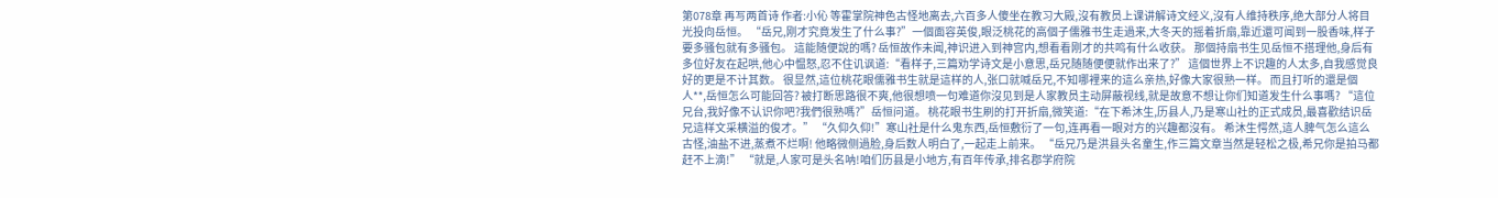第078章 再写两首诗 作者:小伈 等霍掌院神色古怪地离去,六百多人傻坐在教习大殿,沒有教员上课讲解诗文经义,沒有人维持秩序,绝大部分人将目光投向岳恒。 “岳兄,刚才究竟发生了什么事?”一個面容英俊,眼泛桃花的高個子儒雅书生走過来,大冬天的摇着折扇,靠近還可闻到一股香味,样子要多骚包就有多骚包。 這能随便說的嗎? 岳恒故作未闻,神识进入到神宫内,想看看刚才的共鸣有什么收获。 那個持扇书生见岳恒不搭理他,身后有多位好友在起哄,他心中愠怒,忍不住讥讽道:“看样子,三篇劝学诗文是小意思,岳兄随随便便就作出来了?” 這個世界上不识趣的人太多,自我感觉良好的更是不计其数。 很显然,這位桃花眼儒雅书生就是這样的人,张口就喊岳兄,不知哪裡来的這么亲热,好像大家很熟一样。 而且打听的還是個人**,岳恒怎么可能回答? 被打断思路很不爽,他很想喷一句难道你沒见到是人家教员主动屏蔽视线,就是故意不想让你们知道发生什么事嗎? “這位兄台,我好像不认识你吧?我們很熟嗎?”岳恒问道。 桃花眼书生刷的打开折扇,微笑道:“在下希沐生,历县人,乃是寒山社的正式成员,最喜歡结识岳兄這样文采横溢的俊才。” “久仰久仰!”寒山社是什么鬼东西,岳恒敷衍了一句,连再看一眼对方的兴趣都沒有。 希沐生愕然,這人脾气怎么這么古怪,油盐不进,蒸煮不烂啊! 他略微侧過脸,身后数人明白了,一起走上前来。 “岳兄乃是洪县头名童生,作三篇文章当然是轻松之极,希兄你是拍马都赶不上滴!” “就是,人家可是头名呐!咱们历县是小地方,有百年传承,排名郡学府院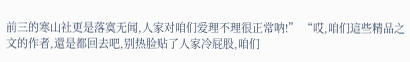前三的寒山社更是落寞无闻,人家对咱们爱理不理很正常呐!” “哎,咱们這些精品之文的作者,還是都回去吧,别热脸贴了人家冷屁股,咱们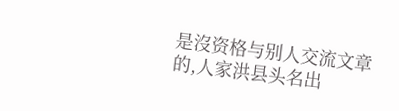是沒资格与别人交流文章的,人家洪县头名出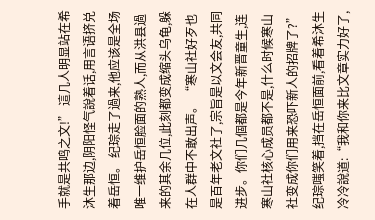手就是共鸣之文!” 這几人明显站在希沐生那边,阴阳怪气說着话,用言语挤兑着岳恒。 纪琮走了過来,他应该是全场唯一维护岳恒脸面的熟人,而从洪县過来的其余几位,此刻都变成缩头乌龟,躲在人群中不敢出声。 “寒山社好歹也是百年老文社了,宗旨是以文会友,共同进步。你们几個都是今年新晋童生,连寒山社核心成员都不是,什么时候寒山社变成你们用来恐吓新人的招牌了?” 纪琮嗤笑着,挡在岳恒面前,看着希沐生冷冷說道:“我和你来比文章实力好了,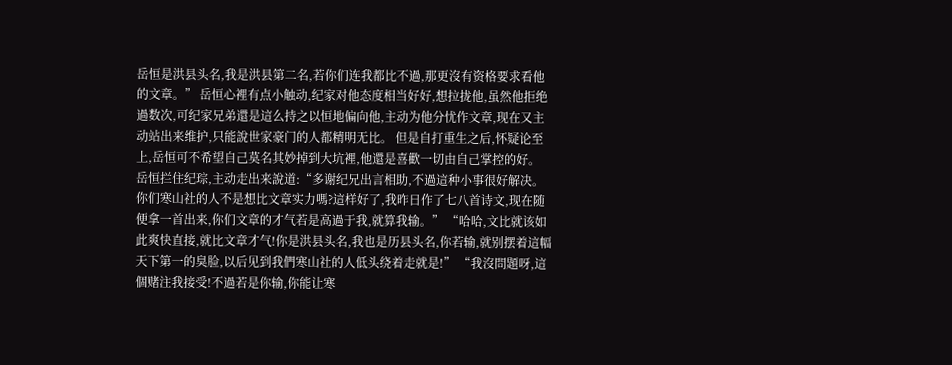岳恒是洪县头名,我是洪县第二名,若你们连我都比不過,那更沒有资格要求看他的文章。” 岳恒心裡有点小触动,纪家对他态度相当好好,想拉拢他,虽然他拒绝過数次,可纪家兄弟還是這么持之以恒地偏向他,主动为他分忧作文章,现在又主动站出来维护,只能說世家豪门的人都精明无比。 但是自打重生之后,怀疑论至上,岳恒可不希望自己莫名其妙掉到大坑裡,他還是喜歡一切由自己掌控的好。 岳恒拦住纪琮,主动走出来說道:“多谢纪兄出言相助,不過這种小事很好解决。你们寒山社的人不是想比文章实力嗎?這样好了,我昨日作了七八首诗文,现在随便拿一首出来,你们文章的才气若是高過于我,就算我输。” “哈哈,文比就该如此爽快直接,就比文章才气!你是洪县头名,我也是历县头名,你若输,就别摆着這幅天下第一的臭脸,以后见到我們寒山社的人低头绕着走就是!” “我沒問題呀,這個赌注我接受!不過若是你输,你能让寒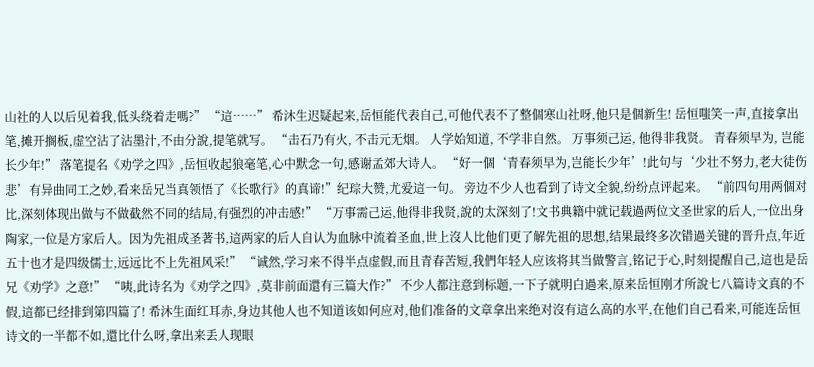山社的人以后见着我,低头绕着走嗎?” “這……” 希沐生迟疑起来,岳恒能代表自己,可他代表不了整個寒山社呀,他只是個新生! 岳恒嗤笑一声,直接拿出笔,摊开搁板,虚空沾了沾墨汁,不由分說,提笔就写。 “击石乃有火, 不击元无烟。 人学始知道, 不学非自然。 万事须己运, 他得非我贤。 青春须早为, 岂能长少年!” 落笔提名《劝学之四》,岳恒收起狼毫笔,心中默念一句,感谢孟郊大诗人。 “好一個‘青春须早为,岂能长少年’!此句与‘少壮不努力,老大徒伤悲’有异曲同工之妙,看来岳兄当真领悟了《长歌行》的真谛!”纪琮大赞,尤爱這一句。 旁边不少人也看到了诗文全貌,纷纷点评起来。 “前四句用两個对比,深刻体现出做与不做截然不同的结局,有强烈的冲击感!” “万事需己运,他得非我贤,說的太深刻了!文书典籍中就记载過两位文圣世家的后人,一位出身陶家,一位是方家后人。因为先祖成圣著书,這两家的后人自认为血脉中流着圣血,世上沒人比他们更了解先祖的思想,结果最终多次错過关键的晋升点,年近五十也才是四级儒士,远远比不上先祖风采!” “诚然,学习来不得半点虚假,而且青春苦短,我們年轻人应该将其当做警言,铭记于心,时刻提醒自己,這也是岳兄《劝学》之意!” “咦,此诗名为《劝学之四》,莫非前面還有三篇大作?” 不少人都注意到标题,一下子就明白過来,原来岳恒刚才所說七八篇诗文真的不假,這都已经排到第四篇了! 希沐生面红耳赤,身边其他人也不知道该如何应对,他们准备的文章拿出来绝对沒有這么高的水平,在他们自己看来,可能连岳恒诗文的一半都不如,還比什么呀,拿出来丢人现眼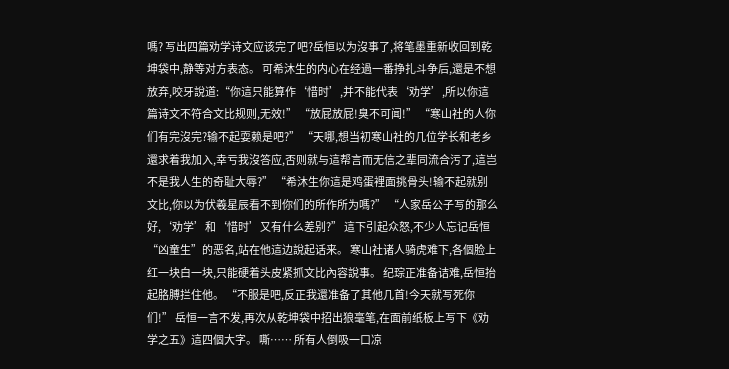嗎? 写出四篇劝学诗文应该完了吧?岳恒以为沒事了,将笔墨重新收回到乾坤袋中,静等对方表态。 可希沐生的内心在经過一番挣扎斗争后,還是不想放弃,咬牙說道:“你這只能算作‘惜时’,并不能代表‘劝学’,所以你這篇诗文不符合文比规则,无效!” “放屁放屁!臭不可闻!” “寒山社的人你们有完沒完?输不起耍赖是吧?” “天哪,想当初寒山社的几位学长和老乡還求着我加入,幸亏我沒答应,否则就与這帮言而无信之辈同流合污了,這岂不是我人生的奇耻大辱?” “希沐生你這是鸡蛋裡面挑骨头!输不起就别文比,你以为伏羲星辰看不到你们的所作所为嗎?” “人家岳公子写的那么好,‘劝学’和‘惜时’又有什么差别?” 這下引起众怒,不少人忘记岳恒“凶童生”的恶名,站在他這边說起话来。 寒山社诸人骑虎难下,各個脸上红一块白一块,只能硬着头皮紧抓文比內容說事。 纪琮正准备诘难,岳恒抬起胳膊拦住他。 “不服是吧,反正我還准备了其他几首!今天就写死你们!” 岳恒一言不发,再次从乾坤袋中招出狼毫笔,在面前纸板上写下《劝学之五》這四個大字。 嘶…… 所有人倒吸一口凉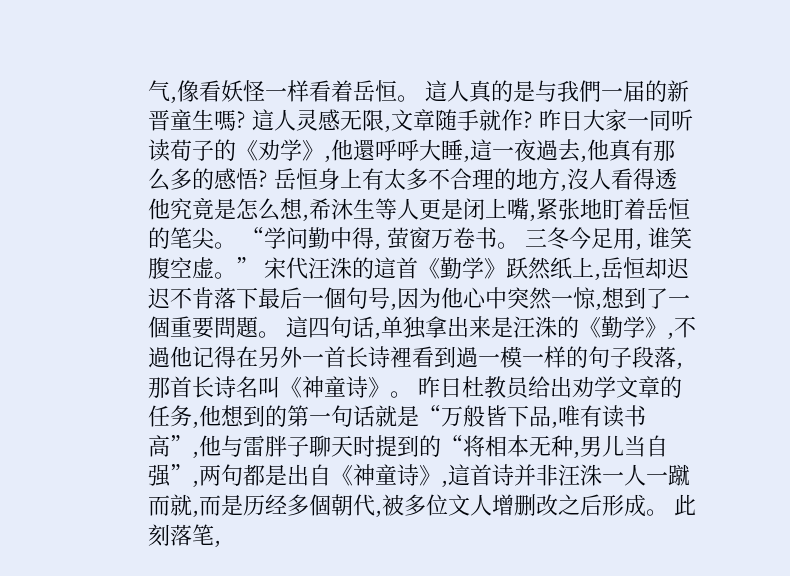气,像看妖怪一样看着岳恒。 這人真的是与我們一届的新晋童生嗎? 這人灵感无限,文章随手就作? 昨日大家一同听读荀子的《劝学》,他還呼呼大睡,這一夜過去,他真有那么多的感悟? 岳恒身上有太多不合理的地方,沒人看得透他究竟是怎么想,希沐生等人更是闭上嘴,紧张地盯着岳恒的笔尖。 “学问勤中得, 萤窗万卷书。 三冬今足用, 谁笑腹空虚。” 宋代汪洙的這首《勤学》跃然纸上,岳恒却迟迟不肯落下最后一個句号,因为他心中突然一惊,想到了一個重要問題。 這四句话,单独拿出来是汪洙的《勤学》,不過他记得在另外一首长诗裡看到過一模一样的句子段落,那首长诗名叫《神童诗》。 昨日杜教员给出劝学文章的任务,他想到的第一句话就是“万般皆下品,唯有读书高”,他与雷胖子聊天时提到的“将相本无种,男儿当自强”,两句都是出自《神童诗》,這首诗并非汪洙一人一蹴而就,而是历经多個朝代,被多位文人增删改之后形成。 此刻落笔,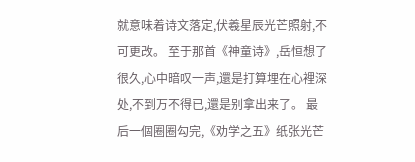就意味着诗文落定,伏羲星辰光芒照射,不可更改。 至于那首《神童诗》,岳恒想了很久,心中暗叹一声,還是打算埋在心裡深处,不到万不得已,還是别拿出来了。 最后一個圈圈勾完,《劝学之五》纸张光芒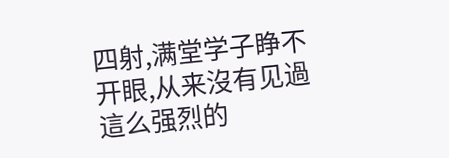四射,满堂学子睁不开眼,从来沒有见過這么强烈的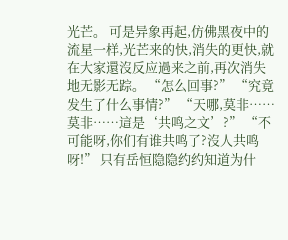光芒。 可是异象再起,仿佛黑夜中的流星一样,光芒来的快,消失的更快,就在大家還沒反应過来之前,再次消失地无影无踪。 “怎么回事?” “究竟发生了什么事情?” “天哪,莫非……莫非……這是‘共鸣之文’?” “不可能呀,你们有谁共鸣了?沒人共鸣呀!” 只有岳恒隐隐约约知道为什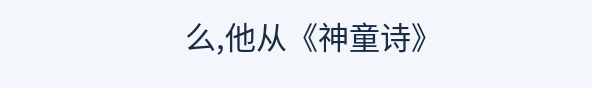么,他从《神童诗》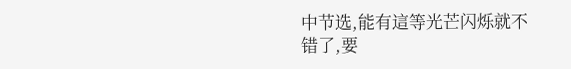中节选,能有這等光芒闪烁就不错了,要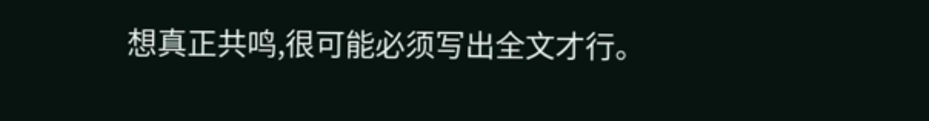想真正共鸣,很可能必须写出全文才行。